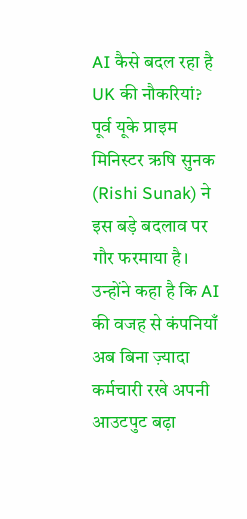AI कैसे बदल रहा है UK की नौकरियां?
पूर्व यूके प्राइम मिनिस्टर ऋषि सुनक (Rishi Sunak) ने इस बड़े बदलाव पर गौर फरमाया है। उन्होंने कहा है कि AI की वजह से कंपनियाँ अब बिना ज़्यादा कर्मचारी रखे अपनी आउटपुट बढ़ा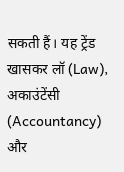सकती हैं। यह ट्रेंड खासकर लॉ (Law), अकाउंटेंसी (Accountancy) और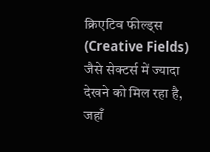क्रिएटिव फील्ड्स (Creative Fields) जैसे सेक्टर्स में ज्यादा देखने को मिल रहा है, जहाँ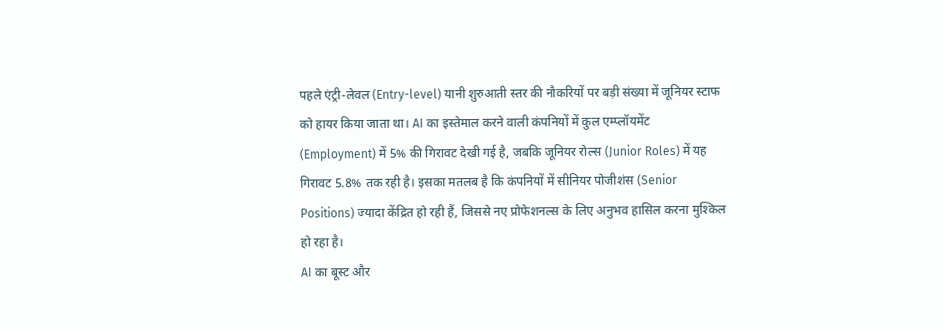पहले एंट्री-लेवल (Entry-level) यानी शुरुआती स्तर की नौकरियों पर बड़ी संख्या में जूनियर स्टाफ को हायर किया जाता था। AI का इस्तेमाल करने वाली कंपनियों में कुल एम्प्लॉयमेंट (Employment) में 5% की गिरावट देखी गई है, जबकि जूनियर रोल्स (Junior Roles) में यह गिरावट 5.8% तक रही है। इसका मतलब है कि कंपनियों में सीनियर पोजीशंस (Senior Positions) ज्यादा केंद्रित हो रही हैं, जिससे नए प्रोफेशनल्स के लिए अनुभव हासिल करना मुश्किल हो रहा है।
AI का बूस्ट और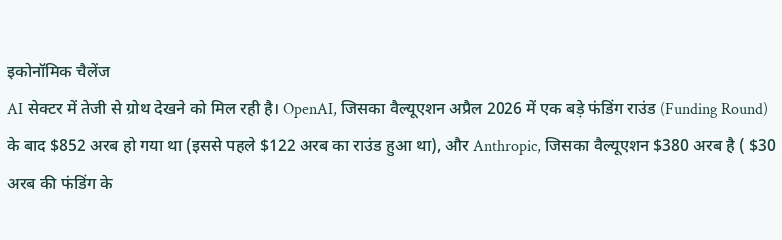इकोनॉमिक चैलेंज
AI सेक्टर में तेजी से ग्रोथ देखने को मिल रही है। OpenAI, जिसका वैल्यूएशन अप्रैल 2026 में एक बड़े फंडिंग राउंड (Funding Round) के बाद $852 अरब हो गया था (इससे पहले $122 अरब का राउंड हुआ था), और Anthropic, जिसका वैल्यूएशन $380 अरब है ( $30 अरब की फंडिंग के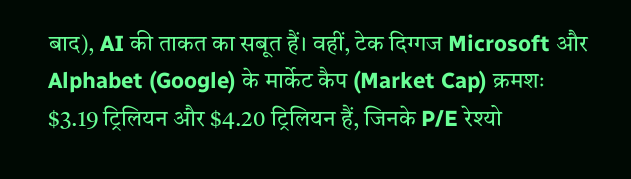बाद), AI की ताकत का सबूत हैं। वहीं, टेक दिग्गज Microsoft और Alphabet (Google) के मार्केट कैप (Market Cap) क्रमशः $3.19 ट्रिलियन और $4.20 ट्रिलियन हैं, जिनके P/E रेश्यो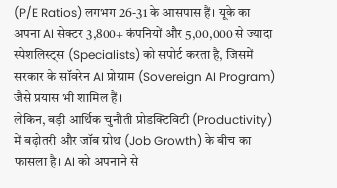(P/E Ratios) लगभग 26-31 के आसपास हैं। यूके का अपना AI सेक्टर 3,800+ कंपनियों और 5,00,000 से ज्यादा स्पेशलिस्ट्स (Specialists) को सपोर्ट करता है, जिसमें सरकार के सॉवरेन AI प्रोग्राम (Sovereign AI Program) जैसे प्रयास भी शामिल हैं।
लेकिन, बड़ी आर्थिक चुनौती प्रोडक्टिविटी (Productivity) में बढ़ोतरी और जॉब ग्रोथ (Job Growth) के बीच का फासला है। AI को अपनाने से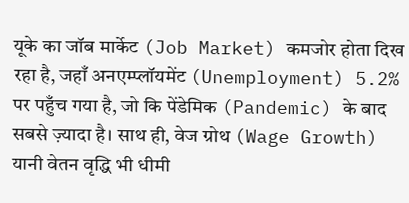यूके का जॉब मार्केट (Job Market) कमजोर होता दिख रहा है, जहाँ अनएम्प्लॉयमेंट (Unemployment) 5.2% पर पहुँच गया है, जो कि पेंडेमिक (Pandemic) के बाद सबसे ज़्यादा है। साथ ही, वेज ग्रोथ (Wage Growth) यानी वेतन वृद्धि भी धीमी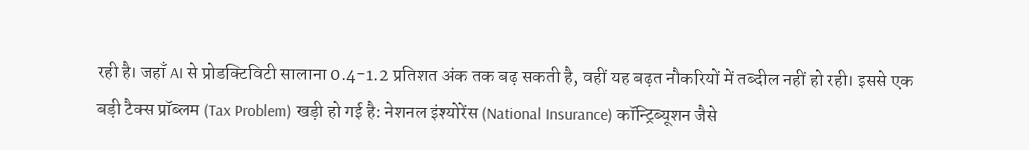रही है। जहाँ AI से प्रोडक्टिविटी सालाना 0.4-1.2 प्रतिशत अंक तक बढ़ सकती है, वहीं यह बढ़त नौकरियों में तब्दील नहीं हो रही। इससे एक बड़ी टैक्स प्रॉब्लम (Tax Problem) खड़ी हो गई है: नेशनल इंश्योरेंस (National Insurance) कॉन्ट्रिब्यूशन जैसे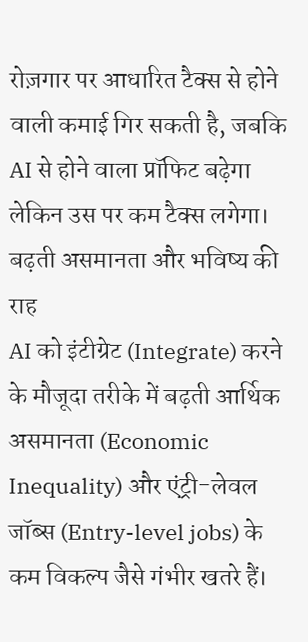रोज़गार पर आधारित टैक्स से होने वाली कमाई गिर सकती है, जबकि AI से होने वाला प्रॉफिट बढ़ेगा लेकिन उस पर कम टैक्स लगेगा।
बढ़ती असमानता और भविष्य की राह
AI को इंटीग्रेट (Integrate) करने के मौजूदा तरीके में बढ़ती आर्थिक असमानता (Economic Inequality) और एंट्री-लेवल जॉब्स (Entry-level jobs) के कम विकल्प जैसे गंभीर खतरे हैं।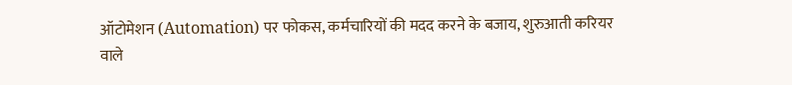ऑटोमेशन (Automation) पर फोकस, कर्मचारियों की मदद करने के बजाय, शुरुआती करियर वाले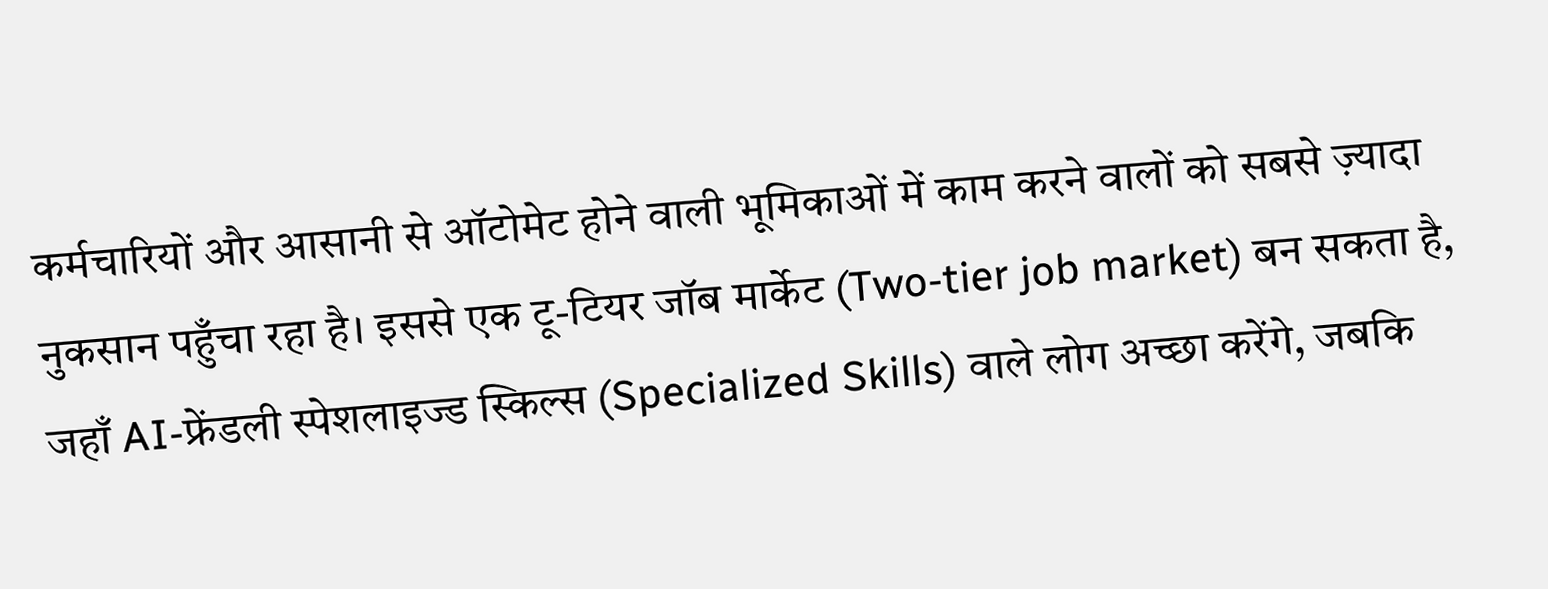कर्मचारियों और आसानी से ऑटोमेट होने वाली भूमिकाओं में काम करने वालों को सबसे ज़्यादा नुकसान पहुँचा रहा है। इससे एक टू-टियर जॉब मार्केट (Two-tier job market) बन सकता है, जहाँ AI-फ्रेंडली स्पेशलाइज्ड स्किल्स (Specialized Skills) वाले लोग अच्छा करेंगे, जबकि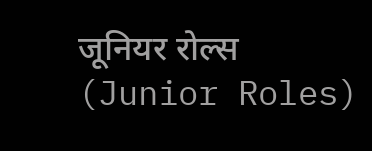जूनियर रोल्स (Junior Roles)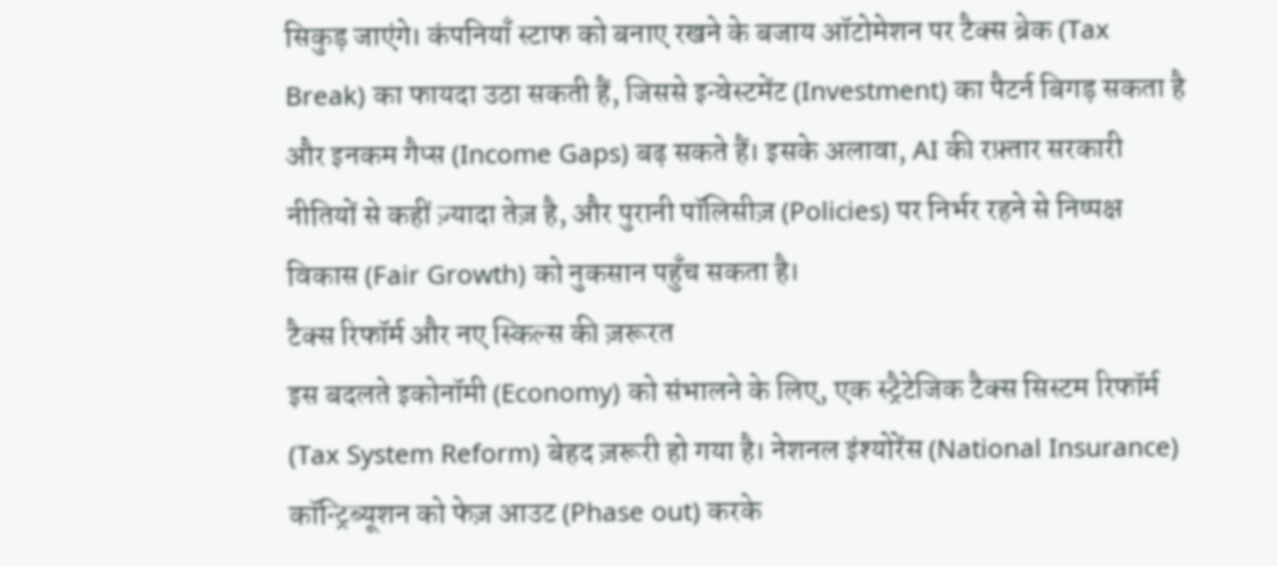सिकुड़ जाएंगे। कंपनियाँ स्टाफ को बनाए रखने के बजाय ऑटोमेशन पर टैक्स ब्रेक (Tax Break) का फायदा उठा सकती हैं, जिससे इन्वेस्टमेंट (Investment) का पैटर्न बिगड़ सकता है और इनकम गैप्स (Income Gaps) बढ़ सकते हैं। इसके अलावा, AI की रफ़्तार सरकारी नीतियों से कहीं ज़्यादा तेज़ है, और पुरानी पॉलिसीज़ (Policies) पर निर्भर रहने से निष्पक्ष विकास (Fair Growth) को नुकसान पहुँच सकता है।
टैक्स रिफॉर्म और नए स्किल्स की ज़रूरत
इस बदलते इकोनॉमी (Economy) को संभालने के लिए, एक स्ट्रैटेजिक टैक्स सिस्टम रिफॉर्म (Tax System Reform) बेहद ज़रूरी हो गया है। नेशनल इंश्योरेंस (National Insurance) कॉन्ट्रिब्यूशन को फेज़ आउट (Phase out) करके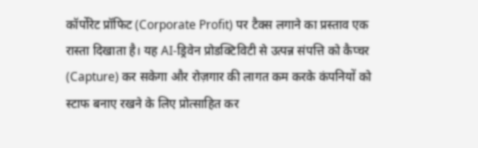कॉर्पोरेट प्रॉफिट (Corporate Profit) पर टैक्स लगाने का प्रस्ताव एक रास्ता दिखाता है। यह AI-ड्रिवेन प्रोडक्टिविटी से उत्पन्न संपत्ति को कैप्चर (Capture) कर सकेगा और रोज़गार की लागत कम करके कंपनियों को स्टाफ बनाए रखने के लिए प्रोत्साहित कर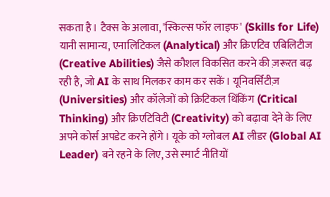सकता है। टैक्स के अलावा, 'स्किल्स फॉर लाइफ' (Skills for Life) यानी सामान्य, एनालिटिकल (Analytical) और क्रिएटिव एबिलिटीज (Creative Abilities) जैसे कौशल विकसित करने की ज़रूरत बढ़ रही है, जो AI के साथ मिलकर काम कर सकें। यूनिवर्सिटीज़ (Universities) और कॉलेजों को क्रिटिकल थिंकिंग (Critical Thinking) और क्रिएटिविटी (Creativity) को बढ़ावा देने के लिए अपने कोर्स अपडेट करने होंगे। यूके को ग्लोबल AI लीडर (Global AI Leader) बने रहने के लिए, उसे स्मार्ट नीतियों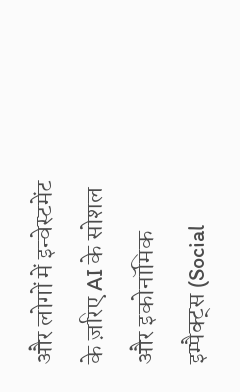और लोगों में इन्वेस्टमेंट के ज़रिए AI के सोशल और इकोनॉमिक इम्पैक्ट्स (Social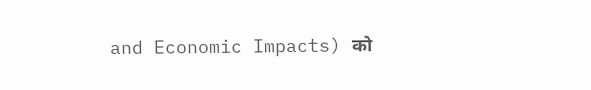and Economic Impacts) को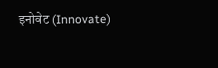इनोवेट (Innovate)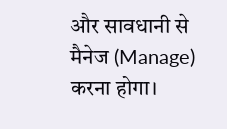और सावधानी से मैनेज (Manage) करना होगा।